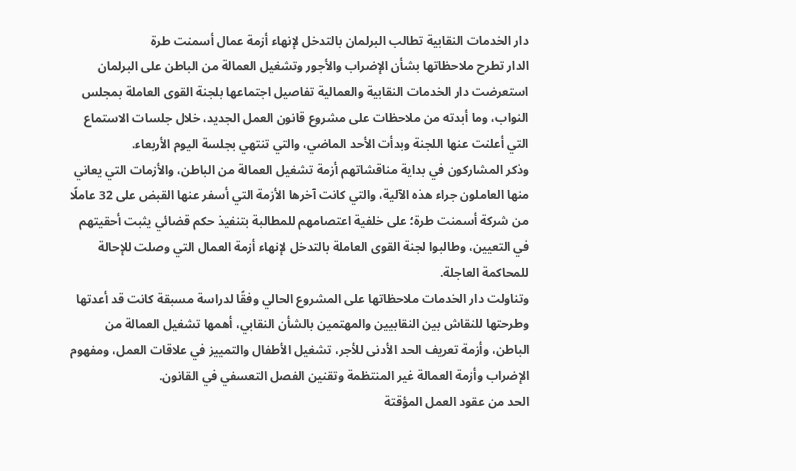دار الخدمات النقابية تطالب البرلمان بالتدخل لإنهاء أزمة عمال أسمنت طرة
الدار تطرح ملاحظاتها بشأن الإضراب والأجور وتشغيل العمالة من الباطن على البرلمان
استعرضت دار الخدمات النقابية والعمالية تفاصيل اجتماعها بلجنة القوى العاملة بمجلس النواب، وما أبدته من ملاحظات على مشروع قانون العمل الجديد، خلال جلسات الاستماع التي أعلنت عنها اللجنة وبدأت الأحد الماضي، والتي تنتهي بجلسة اليوم الأربعاء.
وذكر المشاركون في بداية مناقشاتهم أزمة تشغيل العمالة من الباطن، والأزمات التي يعاني منها العاملون جراء هذه الآلية، والتي كانت آخرها الأزمة التي أسفر عنها القبض على 32 عاملًا من شركة أسمنت طرة؛ على خلفية اعتصامهم للمطالبة بتنفيذ حكم قضائي يثبت أحقيتهم في التعيين، وطالبوا لجنة القوى العاملة بالتدخل لإنهاء أزمة العمال التي وصلت للإحالة للمحاكمة العاجلة.
وتناولت دار الخدمات ملاحظاتها على المشروع الحالي وفقًا لدراسة مسبقة كانت قد أعدتها وطرحتها للنقاش بين النقابيين والمهتمين بالشأن النقابي، أهمها تشغيل العمالة من الباطن، وأزمة تعريف الحد الأدنى للأجر، تشغيل الأطفال والتمييز في علاقات العمل، ومفهوم الإضراب وأزمة العمالة غير المنتظمة وتقنين الفصل التعسفي في القانون.
الحد من عقود العمل المؤقتة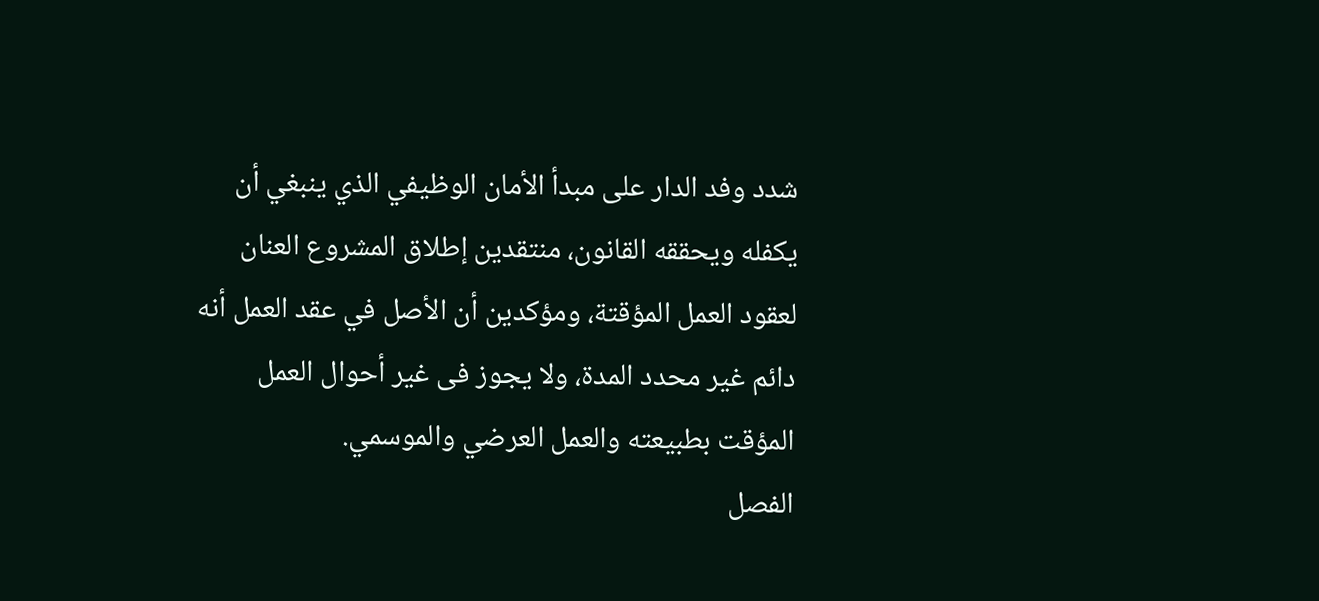شدد وفد الدار على مبدأ الأمان الوظيفي الذي ينبغي أن يكفله ويحققه القانون، منتقدين إطلاق المشروع العنان لعقود العمل المؤقتة، ومؤكدين أن الأصل في عقد العمل أنه دائم غير محدد المدة، ولا يجوز فى غير أحوال العمل المؤقت بطبيعته والعمل العرضي والموسمي.
الفصل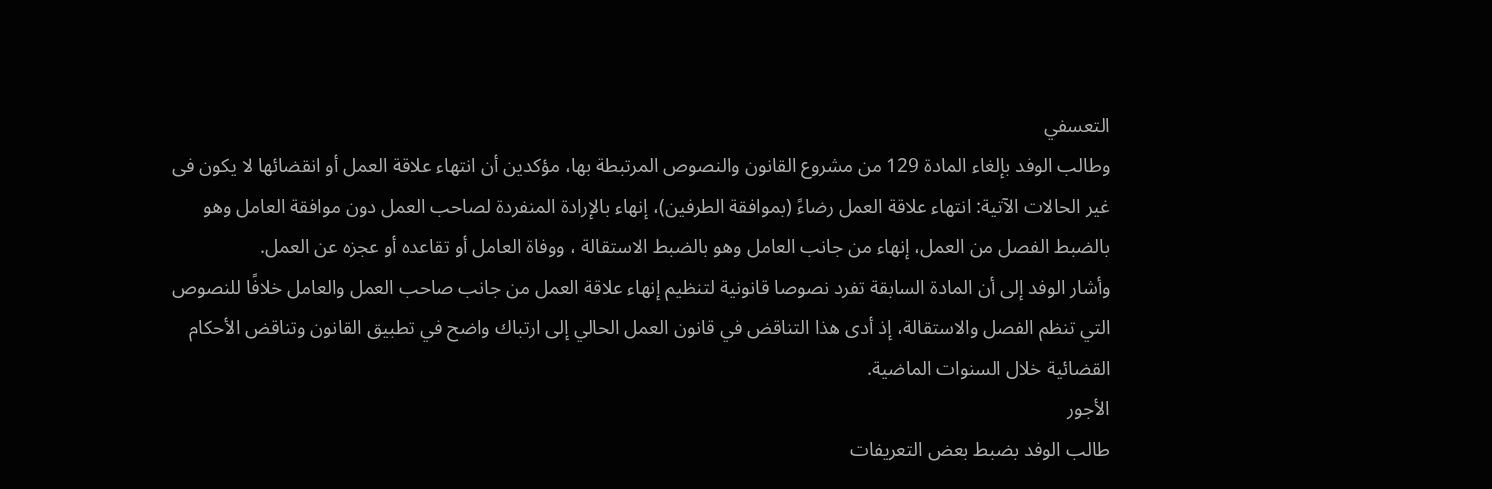التعسفي
وطالب الوفد بإلغاء المادة 129 من مشروع القانون والنصوص المرتبطة بها، مؤكدين أن انتهاء علاقة العمل أو انقضائها لا يكون فى غير الحالات الآتية: انتهاء علاقة العمل رضاءً (بموافقة الطرفين)، إنهاء بالإرادة المنفردة لصاحب العمل دون موافقة العامل وهو بالضبط الفصل من العمل، إنهاء من جانب العامل وهو بالضبط الاستقالة ، ووفاة العامل أو تقاعده أو عجزه عن العمل.
وأشار الوفد إلى أن المادة السابقة تفرد نصوصا قانونية لتنظيم إنهاء علاقة العمل من جانب صاحب العمل والعامل خلافًا للنصوص التي تنظم الفصل والاستقالة، إذ أدى هذا التناقض في قانون العمل الحالي إلى ارتباك واضح في تطبيق القانون وتناقض الأحكام القضائية خلال السنوات الماضية.
الأجور
طالب الوفد بضبط بعض التعريفات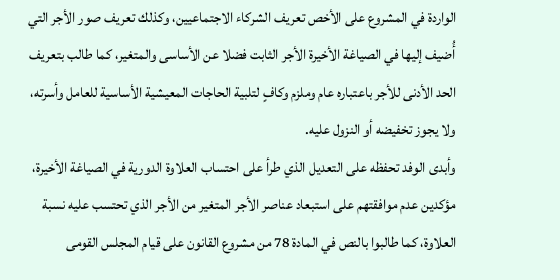الواردة في المشروع على الأخص تعريف الشركاء الاجتماعيين، وكذلك تعريف صور الأجر التي أُضيف إليها في الصياغة الأخيرة الأجر الثابت فضلا عن الأساسى والمتغير، كما طالب بتعريف الحد الأدنى للأجر باعتباره عام وملزم وكافٍ لتلبية الحاجات المعيشية الأساسية للعامل وأسرته، ولا يجوز تخفيضه أو النزول عليه.
وأبدى الوفد تحفظه على التعديل الذي طرأ على احتساب العلاوة الدورية في الصياغة الأخيرة، مؤكدين عدم موافقتهم على استبعاد عناصر الأجر المتغير من الأجر الذي تحتسب عليه نسبة العلاوة، كما طالبوا بالنص في المادة 78 من مشروع القانون على قيام المجلس القومى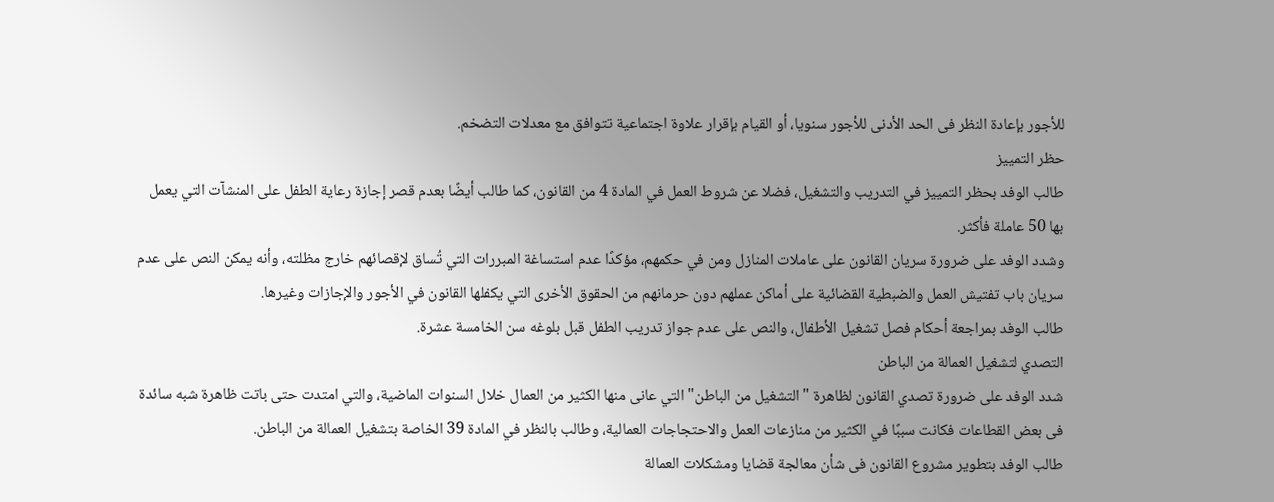للأجور بإعادة النظر فى الحد الأدنى للأجور سنويا، أو القيام بإقرار علاوة اجتماعية تتوافق مع معدلات التضخم.
حظر التمييز
طالب الوفد بحظر التمييز في التدريب والتشغيل، فضلا عن شروط العمل في المادة 4 من القانون، كما طالب أيضًا بعدم قصر إجازة رعاية الطفل على المنشآت التي يعمل بها 50 عاملة فأكثر.
وشدد الوفد على ضرورة سريان القانون على عاملات المنازل ومن في حكمهم، مؤكدًا عدم استساغة المبررات التي تُساق لإقصائهم خارج مظلته، وأنه يمكن النص على عدم سريان باب تفتيش العمل والضبطية القضائية على أماكن عملهم دون حرمانهم من الحقوق الأخرى التي يكفلها القانون في الأجور والإجازات وغيرها.
طالب الوفد بمراجعة أحكام فصل تشغيل الأطفال، والنص على عدم جواز تدريب الطفل قبل بلوغه سن الخامسة عشرة.
التصدي لتشغيل العمالة من الباطن
شدد الوفد على ضرورة تصدي القانون لظاهرة "التشغيل من الباطن" التي عانى منها الكثير من العمال خلال السنوات الماضية، والتي امتدت حتى باتت ظاهرة شبه سائدة فى بعض القطاعات فكانت سببًا في الكثير من منازعات العمل والاحتجاجات العمالية، وطالب بالنظر في المادة 39 الخاصة بتشغيل العمالة من الباطن.
طالب الوفد بتطوير مشروع القانون فى شأن معالجة قضايا ومشكلات العمالة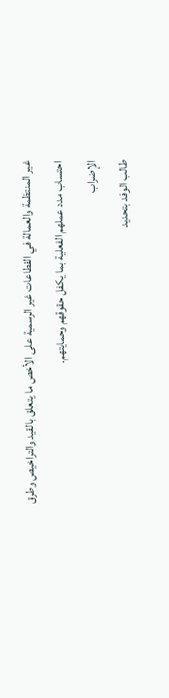غير المنتظمة والعمالة في القطاعات غير الرسمية على الأخص ما يتعلق بالقيد والتراخيص وطرق احتساب مدد عملهم الفعلية بما يكفل حقوقهم وحمايتهم.
الإضراب
طالب الوفد بتحديد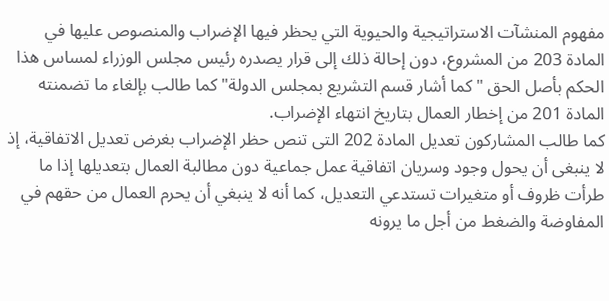مفهوم المنشآت الاستراتيجية والحيوية التي يحظر فيها الإضراب والمنصوص عليها في المادة 203 من المشروع، دون إحالة ذلك إلى قرار يصدره رئيس مجلس الوزراء لمساس هذا الحكم بأصل الحق "كما أشار قسم التشريع بمجلس الدولة" كما طالب بإلغاء ما تضمنته المادة 201 من إخطار العمال بتاريخ انتهاء الإضراب.
كما طالب المشاركون تعديل المادة 202 التى تنص حظر الإضراب بغرض تعديل الاتفاقية، إذ لا ينبغى أن يحول وجود وسريان اتفاقية عمل جماعية دون مطالبة العمال بتعديلها إذا ما طرأت ظروف أو متغيرات تستدعي التعديل، كما أنه لا ينبغي أن يحرم العمال من حقهم في المفاوضة والضغط من أجل ما يرونه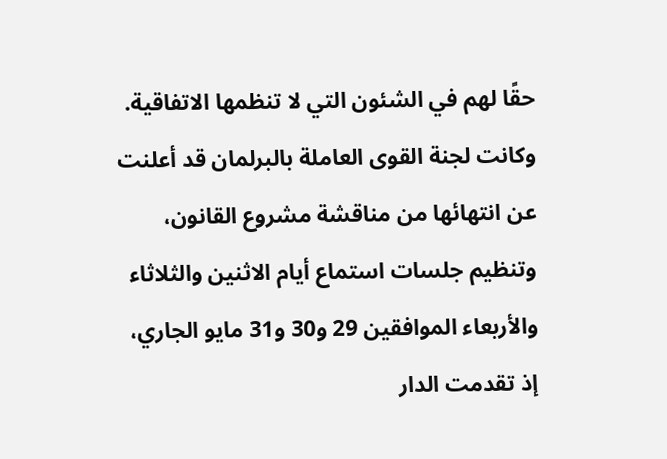حقًا لهم في الشئون التي لا تنظمها الاتفاقية.
وكانت لجنة القوى العاملة بالبرلمان قد أعلنت عن انتهائها من مناقشة مشروع القانون، وتنظيم جلسات استماع أيام الاثنين والثلاثاء والأربعاء الموافقين 29 و30 و31 مايو الجاري، إذ تقدمت الدار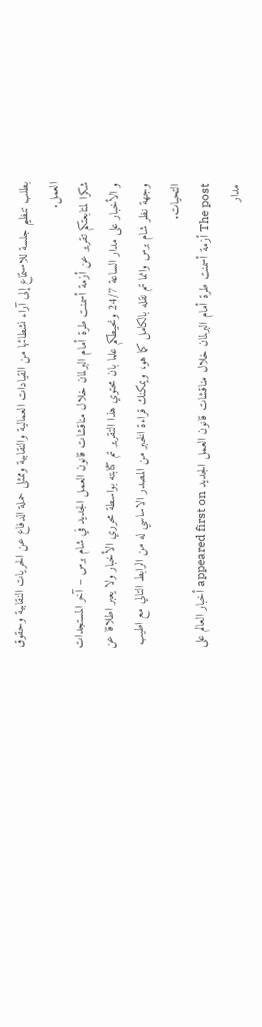بطلب تنظيم جلسة للاستماع إلى آراء نشطائها من القيادات العمالية والنقابية وممثلى حملة الدفاع عن الحريات النقابية وحقوق العمل.
شكرا لمتابعتكم تقرير عن أزمة أسمنت طرة أمام البرلمان خلال مناقشات قانون العمل الجديد في شام برس – آخر المستجدات و الأخبار على مدار الساعة 24/7 ونحيطكم علما بان محتوي هذا التقرير تم كتابته بواسطة محرري الأخبار ولا يعبر اطلاقا عن وجهة نظر شام برس وانما تم نقله بالكامل كما هو، ويمكنك قراءة الخبر من المصدر الاساسي له من الرابط التالي مع اطيب التحيات.
The post أزمة أسمنت طرة أمام البرلمان خلال مناقشات قانون العمل الجديد appeared first on أخبار العالم على مدار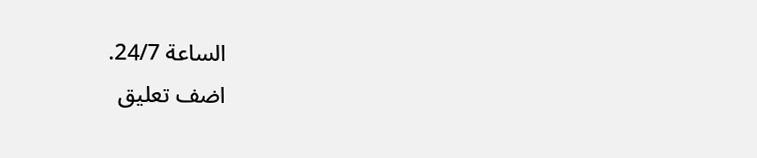الساعة 24/7.
اضف تعليق